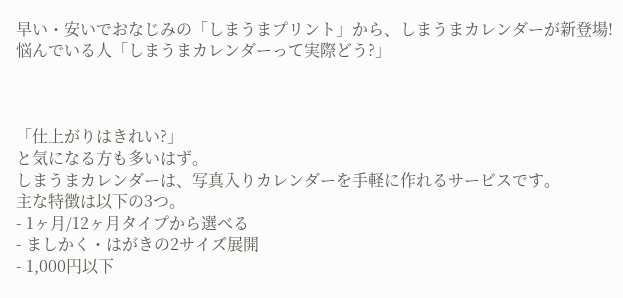早い・安いでおなじみの「しまうまプリント」から、しまうまカレンダーが新登場!
悩んでいる人「しまうまカレンダーって実際どう?」



「仕上がりはきれい?」
と気になる方も多いはず。
しまうまカレンダーは、写真入りカレンダーを手軽に作れるサービスです。
主な特徴は以下の3つ。
- 1ヶ月/12ヶ月タイプから選べる
- ましかく・はがきの2サイズ展開
- 1,000円以下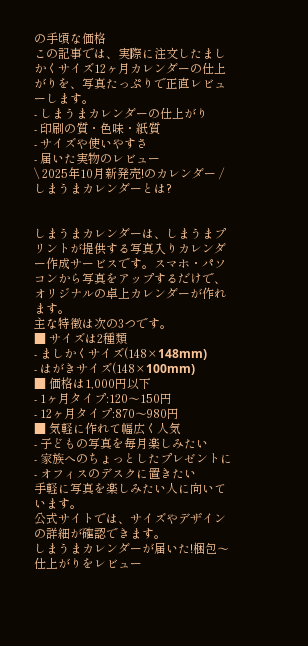の手頃な価格
この記事では、実際に注文したましかくサイズ12ヶ月カレンダーの仕上がりを、写真たっぷりで正直レビューします。
- しまうまカレンダーの仕上がり
- 印刷の質・色味・紙質
- サイズや使いやすさ
- 届いた実物のレビュー
\ 2025年10月新発売!のカレンダー /
しまうまカレンダーとは?


しまうまカレンダーは、しまうまプリントが提供する写真入りカレンダー作成サービスです。スマホ・パソコンから写真をアップするだけで、オリジナルの卓上カレンダーが作れます。
主な特徴は次の3つです。
■ サイズは2種類
- ましかくサイズ(148×148mm)
- はがきサイズ(148×100mm)
■ 価格は1,000円以下
- 1ヶ月タイプ:120〜150円
- 12ヶ月タイプ:870〜980円
■ 気軽に作れて幅広く人気
- 子どもの写真を毎月楽しみたい
- 家族へのちょっとしたプレゼントに
- オフィスのデスクに置きたい
手軽に写真を楽しみたい人に向いています。
公式サイトでは、サイズやデザインの詳細が確認できます。
しまうまカレンダーが届いた!梱包〜仕上がりをレビュー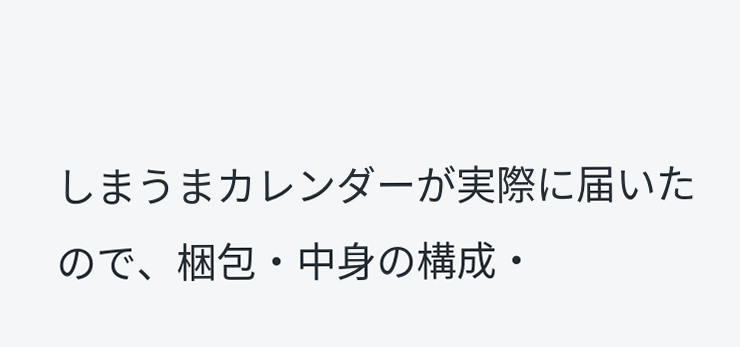しまうまカレンダーが実際に届いたので、梱包・中身の構成・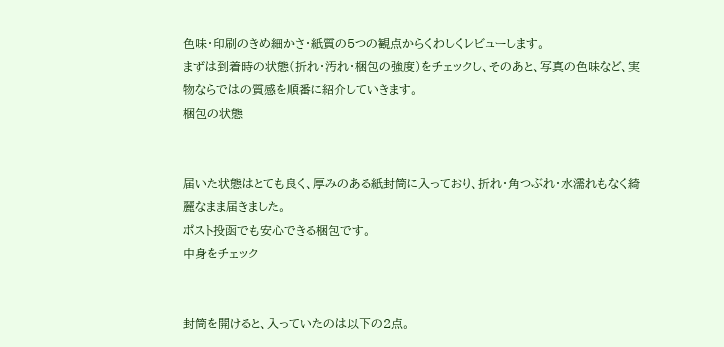色味・印刷のきめ細かさ・紙質の5つの観点からくわしくレビューします。
まずは到着時の状態(折れ・汚れ・梱包の強度)をチェックし、そのあと、写真の色味など、実物ならではの質感を順番に紹介していきます。
梱包の状態


届いた状態はとても良く、厚みのある紙封筒に入っており、折れ・角つぶれ・水濡れもなく綺麗なまま届きました。
ポスト投函でも安心できる梱包です。
中身をチェック


封筒を開けると、入っていたのは以下の2点。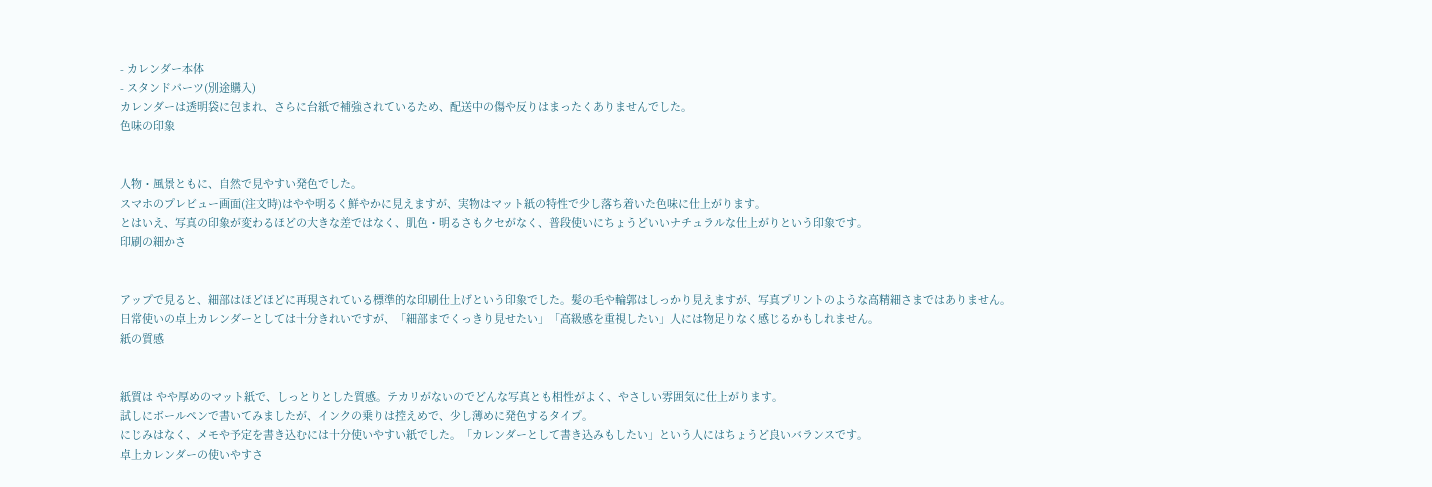- カレンダー本体
- スタンドパーツ(別途購入)
カレンダーは透明袋に包まれ、さらに台紙で補強されているため、配送中の傷や反りはまったくありませんでした。
色味の印象


人物・風景ともに、自然で見やすい発色でした。
スマホのプレビュー画面(注文時)はやや明るく鮮やかに見えますが、実物はマット紙の特性で少し落ち着いた色味に仕上がります。
とはいえ、写真の印象が変わるほどの大きな差ではなく、肌色・明るさもクセがなく、普段使いにちょうどいいナチュラルな仕上がりという印象です。
印刷の細かさ


アップで見ると、細部はほどほどに再現されている標準的な印刷仕上げという印象でした。髪の毛や輪郭はしっかり見えますが、写真プリントのような高精細さまではありません。
日常使いの卓上カレンダーとしては十分きれいですが、「細部までくっきり見せたい」「高級感を重視したい」人には物足りなく感じるかもしれません。
紙の質感


紙質は やや厚めのマット紙で、しっとりとした質感。テカリがないのでどんな写真とも相性がよく、やさしい雰囲気に仕上がります。
試しにボールペンで書いてみましたが、インクの乗りは控えめで、少し薄めに発色するタイプ。
にじみはなく、メモや予定を書き込むには十分使いやすい紙でした。「カレンダーとして書き込みもしたい」という人にはちょうど良いバランスです。
卓上カレンダーの使いやすさ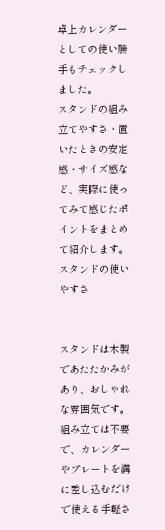卓上カレンダーとしての使い勝手もチェックしました。
スタンドの組み立てやすさ・置いたときの安定感・サイズ感など、実際に使ってみて感じたポイントをまとめて紹介します。
スタンドの使いやすさ


スタンドは木製であたたかみがあり、おしゃれな雰囲気です。
組み立ては不要で、カレンダーやプレートを溝に差し込むだけで使える手軽さ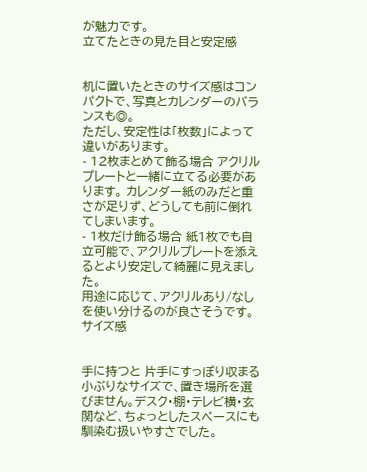が魅力です。
立てたときの見た目と安定感


机に置いたときのサイズ感はコンパクトで、写真とカレンダーのバランスも◎。
ただし、安定性は「枚数」によって違いがあります。
- 12枚まとめて飾る場合 アクリルプレートと一緒に立てる必要があります。 カレンダー紙のみだと重さが足りず、どうしても前に倒れてしまいます。
- 1枚だけ飾る場合 紙1枚でも自立可能で、アクリルプレートを添えるとより安定して綺麗に見えました。
用途に応じて、アクリルあり/なしを使い分けるのが良さそうです。
サイズ感


手に持つと 片手にすっぽり収まる小ぶりなサイズで、置き場所を選びません。デスク・棚・テレビ横・玄関など、ちょっとしたスペースにも馴染む扱いやすさでした。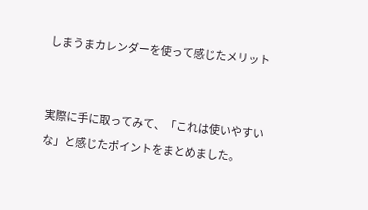しまうまカレンダーを使って感じたメリット


実際に手に取ってみて、「これは使いやすいな」と感じたポイントをまとめました。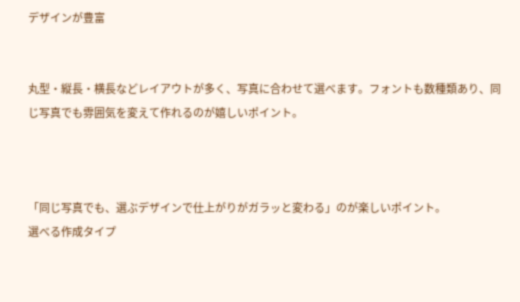デザインが豊富


丸型・縦長・横長などレイアウトが多く、写真に合わせて選べます。フォントも数種類あり、同じ写真でも雰囲気を変えて作れるのが嬉しいポイント。



「同じ写真でも、選ぶデザインで仕上がりがガラッと変わる」のが楽しいポイント。
選べる作成タイプ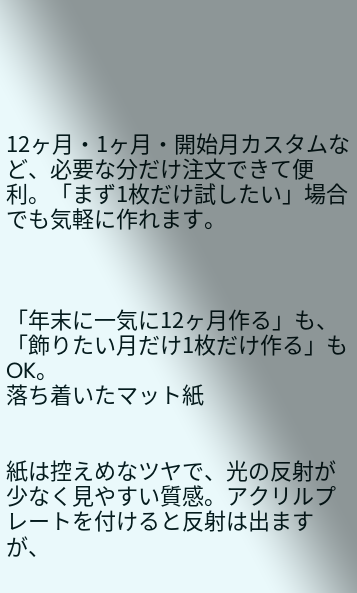12ヶ月・1ヶ月・開始月カスタムなど、必要な分だけ注文できて便利。「まず1枚だけ試したい」場合でも気軽に作れます。



「年末に一気に12ヶ月作る」も、「飾りたい月だけ1枚だけ作る」もOK。
落ち着いたマット紙


紙は控えめなツヤで、光の反射が少なく見やすい質感。アクリルプレートを付けると反射は出ますが、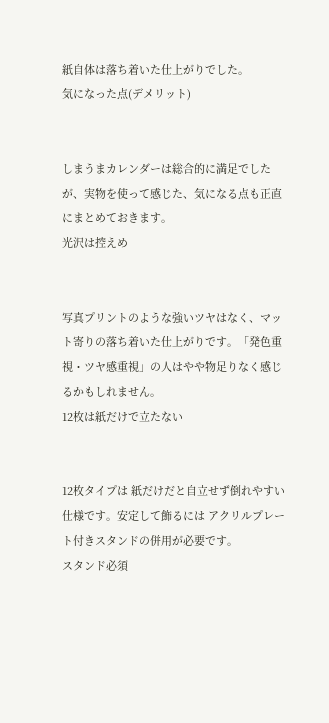紙自体は落ち着いた仕上がりでした。
気になった点(デメリット)


しまうまカレンダーは総合的に満足でしたが、実物を使って感じた、気になる点も正直にまとめておきます。
光沢は控えめ


写真プリントのような強いツヤはなく、マット寄りの落ち着いた仕上がりです。「発色重視・ツヤ感重視」の人はやや物足りなく感じるかもしれません。
12枚は紙だけで立たない


12枚タイプは 紙だけだと自立せず倒れやすい仕様です。安定して飾るには アクリルプレート付きスタンドの併用が必要です。
スタンド必須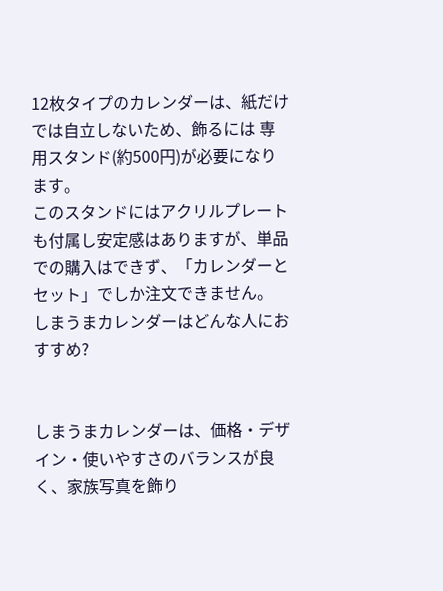12枚タイプのカレンダーは、紙だけでは自立しないため、飾るには 専用スタンド(約500円)が必要になります。
このスタンドにはアクリルプレートも付属し安定感はありますが、単品での購入はできず、「カレンダーとセット」でしか注文できません。
しまうまカレンダーはどんな人におすすめ?


しまうまカレンダーは、価格・デザイン・使いやすさのバランスが良く、家族写真を飾り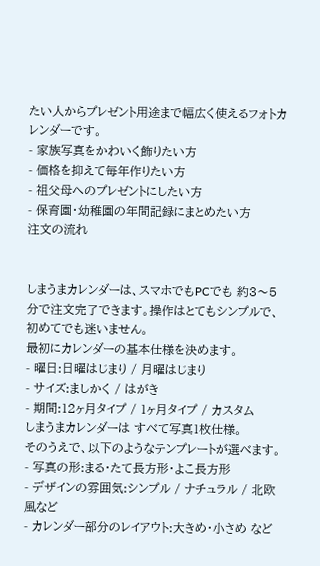たい人からプレゼント用途まで幅広く使えるフォトカレンダーです。
- 家族写真をかわいく飾りたい方
- 価格を抑えて毎年作りたい方
- 祖父母へのプレゼントにしたい方
- 保育園・幼稚園の年間記録にまとめたい方
注文の流れ


しまうまカレンダーは、スマホでもPCでも 約3〜5分で注文完了できます。操作はとてもシンプルで、初めてでも迷いません。
最初にカレンダーの基本仕様を決めます。
- 曜日:日曜はじまり / 月曜はじまり
- サイズ:ましかく / はがき
- 期間:12ヶ月タイプ / 1ヶ月タイプ / カスタム
しまうまカレンダーは すべて写真1枚仕様。
そのうえで、以下のようなテンプレートが選べます。
- 写真の形:まる・たて長方形・よこ長方形
- デザインの雰囲気:シンプル / ナチュラル / 北欧風など
- カレンダー部分のレイアウト:大きめ・小さめ など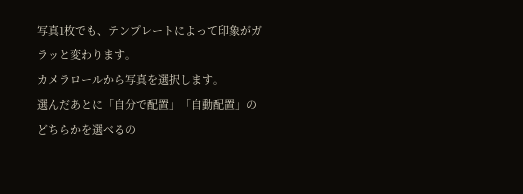写真1枚でも、テンプレートによって印象がガラッと変わります。
カメラロールから写真を選択します。
選んだあとに「自分で配置」「自動配置」のどちらかを選べるの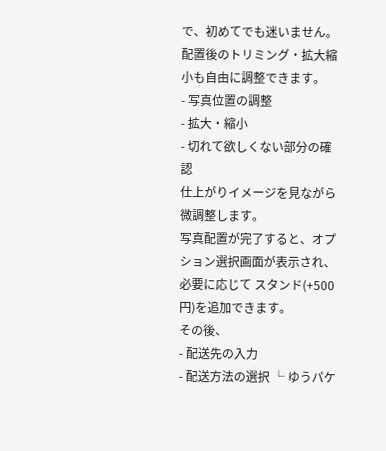で、初めてでも迷いません。
配置後のトリミング・拡大縮小も自由に調整できます。
- 写真位置の調整
- 拡大・縮小
- 切れて欲しくない部分の確認
仕上がりイメージを見ながら微調整します。
写真配置が完了すると、オプション選択画面が表示され、必要に応じて スタンド(+500円)を追加できます。
その後、
- 配送先の入力
- 配送方法の選択 └ ゆうパケ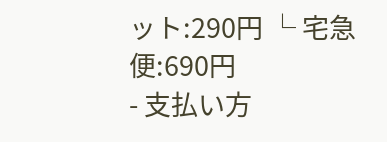ット:290円 └ 宅急便:690円
- 支払い方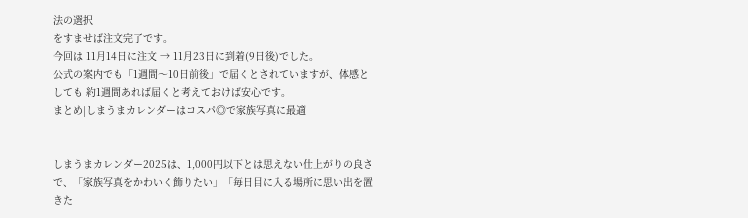法の選択
をすませば注文完了です。
今回は 11月14日に注文 → 11月23日に到着(9日後)でした。
公式の案内でも「1週間〜10日前後」で届くとされていますが、体感としても 約1週間あれば届くと考えておけば安心です。
まとめ|しまうまカレンダーはコスパ◎で家族写真に最適


しまうまカレンダー2025は、1,000円以下とは思えない仕上がりの良さで、「家族写真をかわいく飾りたい」「毎日目に入る場所に思い出を置きた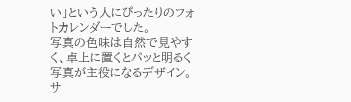い」という人にぴったりのフォトカレンダーでした。
写真の色味は自然で見やすく、卓上に置くとパッと明るく写真が主役になるデザイン。
サ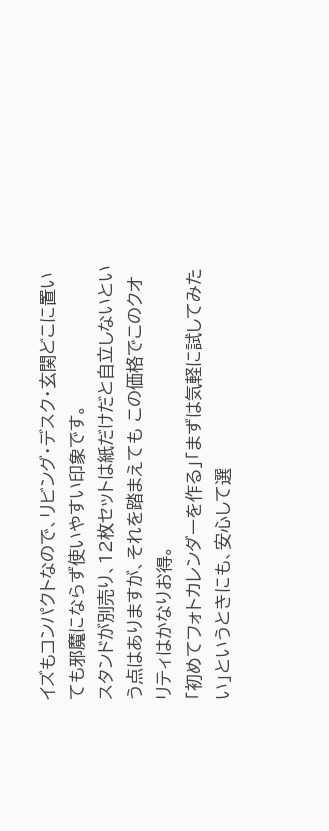イズもコンパクトなので、リビング・デスク・玄関どこに置いても邪魔にならず使いやすい印象です。
スタンドが別売り、12枚セットは紙だけだと自立しないという点はありますが、それを踏まえても この価格でこのクオリティはかなりお得。
「初めてフォトカレンダーを作る」「まずは気軽に試してみたい」というときにも、安心して選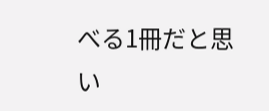べる1冊だと思い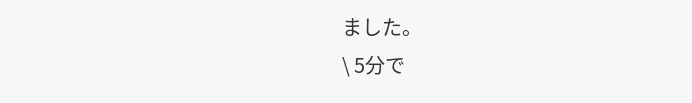ました。
\ 5分で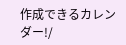作成できるカレンダー!/